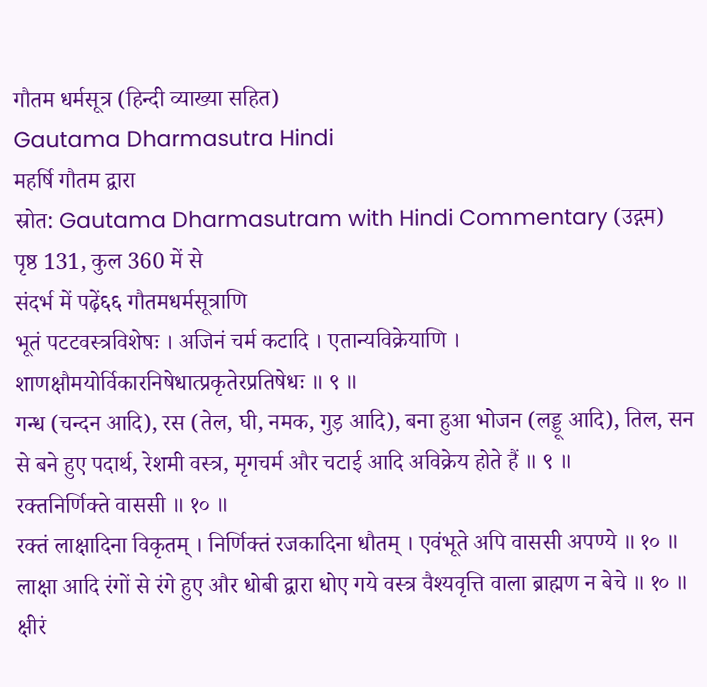गौतम धर्मसूत्र (हिन्दी व्याख्या सहित)
Gautama Dharmasutra Hindi
महर्षि गौतम द्वारा
स्रोत: Gautama Dharmasutram with Hindi Commentary (उद्गम)
पृष्ठ 131, कुल 360 में से
संदर्भ में पढ़ें६६ गौतमधर्मसूत्राणि
भूतं पटटवस्त्रविशेषः । अजिनं चर्म कटादि । एतान्यविक्रेयाणि । शाणक्षौमयोर्विकारनिषेधात्प्रकृतेरप्रतिषेधः ॥ ९ ॥
गन्ध (चन्दन आदि), रस (तेल, घी, नमक, गुड़ आदि), बना हुआ भोजन (लड्डू आदि), तिल, सन से बने हुए पदार्थ, रेशमी वस्त्र, मृगचर्म और चटाई आदि अविक्रेय होते हैं ॥ ९ ॥
रक्तनिर्णिक्ते वाससी ॥ १० ॥
रक्तं लाक्षादिना विकृतम् । निर्णिक्तं रजकादिना धौतम् । एवंभूते अपि वाससी अपण्ये ॥ १० ॥
लाक्षा आदि रंगों से रंगे हुए और धोबी द्वारा धोए गये वस्त्र वैश्यवृत्ति वाला ब्राह्मण न बेचे ॥ १० ॥
क्षीरं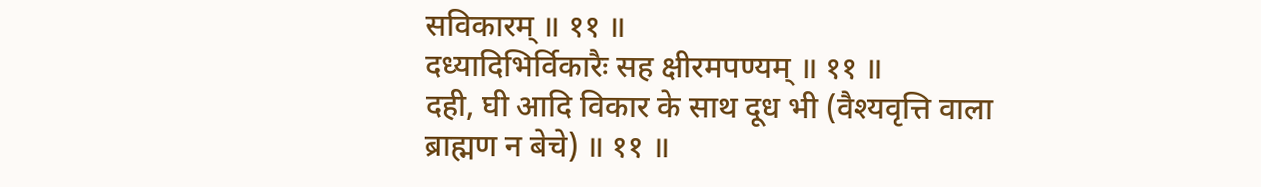सविकारम् ॥ ११ ॥
दध्यादिभिर्विकारैः सह क्षीरमपण्यम् ॥ ११ ॥
दही, घी आदि विकार के साथ दूध भी (वैश्यवृत्ति वाला ब्राह्मण न बेचे) ॥ ११ ॥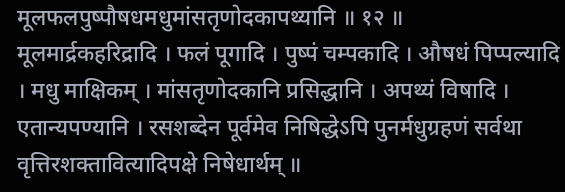मूलफलपुष्पौषधमधुमांसतृणोदकापथ्यानि ॥ १२ ॥
मूलमार्द्रकहरिद्रादि । फलं पूगादि । पुष्पं चम्पकादि । औषधं पिप्पल्यादि । मधु माक्षिकम् । मांसतृणोदकानि प्रसिद्धानि । अपथ्यं विषादि । एतान्यपण्यानि । रसशब्देन पूर्वमेव निषिद्धेऽपि पुनर्मधुग्रहणं सर्वथा वृत्तिरशक्तावित्यादिपक्षे निषेधार्थम् ॥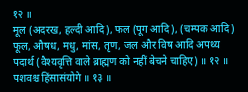१२ ॥
मूल (अदरख, हल्दी आदि), फल (पूग आदि), (चम्पक आदि) फूल, औषध, मधु, मांस, तृण, जल और विष आदि अपथ्य पदार्थ (वैश्यवृत्ति वाले ब्राह्मण को नहीं बेचने चाहिए) ॥ १२ ॥
पशवश्च हिंसासंयोगे ॥ १३ ॥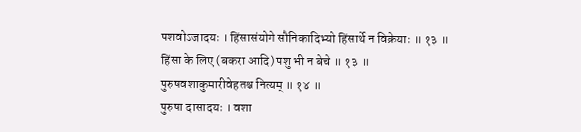पशवोऽजादयः । हिंसासंयोगे सौनिकादिभ्यो हिंसार्थे न विक्रेयाः ॥ १३ ॥
हिंसा के लिए (बकरा आदि) पशु भी न बेचे ॥ १३ ॥
पुरुषवशाकुमारीवेहतश्च नित्यम् ॥ १४ ॥
पुरुषा दासादयः । वशा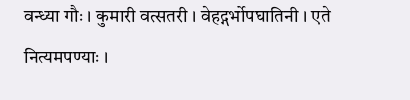वन्ध्या गौः । कुमारी वत्सतरी । वेहद्गर्भोपघातिनी । एते नित्यमपण्याः ।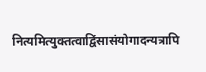नित्यमित्युक्तत्वाद्विंसासंयोगादन्यत्रापि